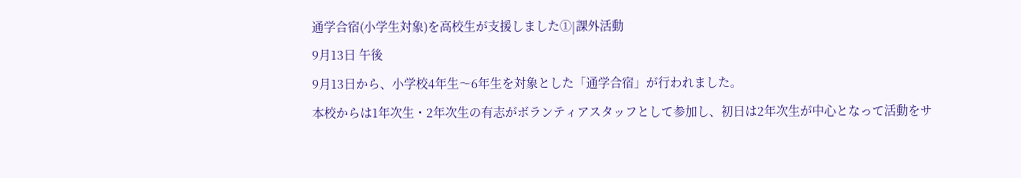通学合宿(小学生対象)を高校生が支援しました①|課外活動
9月13日 午後
9月13日から、小学校4年生〜6年生を対象とした「通学合宿」が行われました。
本校からは1年次生・2年次生の有志がボランティアスタッフとして参加し、初日は2年次生が中心となって活動をサ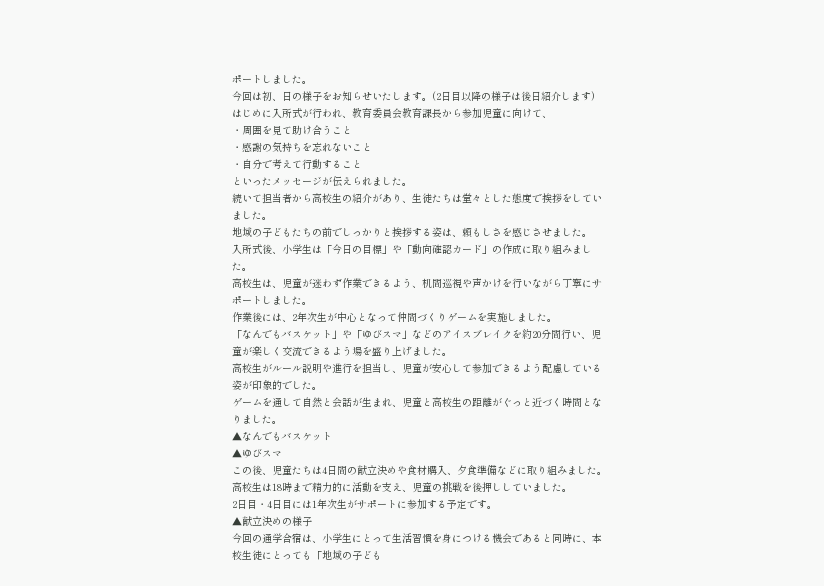ポートしました。
今回は初、日の様子をお知らせいたします。(2日目以降の様子は後日紹介します)
はじめに入所式が行われ、教育委員会教育課長から参加児童に向けて、
・周囲を見て助け合うこと
・感謝の気持ちを忘れないこと
・自分で考えて行動すること
といったメッセージが伝えられました。
続いて担当者から高校生の紹介があり、生徒たちは堂々とした態度で挨拶をしていました。
地域の子どもたちの前でしっかりと挨拶する姿は、頼もしさを感じさせました。
入所式後、小学生は「今日の目標」や「動向確認カード」の作成に取り組みました。
高校生は、児童が迷わず作業できるよう、机間巡視や声かけを行いながら丁寧にサポートしました。
作業後には、2年次生が中心となって仲間づくりゲームを実施しました。
「なんでもバスケット」や「ゆびスマ」などのアイスブレイクを約20分間行い、児童が楽しく交流できるよう場を盛り上げました。
高校生がルール説明や進行を担当し、児童が安心して参加できるよう配慮している姿が印象的でした。
ゲームを通して自然と会話が生まれ、児童と高校生の距離がぐっと近づく時間となりました。
▲なんでもバスケット
▲ゆびスマ
この後、児童たちは4日間の献立決めや食材購入、夕食準備などに取り組みました。
高校生は18時まで精力的に活動を支え、児童の挑戦を後押ししていました。
2日目・4日目には1年次生がサポートに参加する予定です。
▲献立決めの様子
今回の通学合宿は、小学生にとって生活習慣を身につける機会であると同時に、本校生徒にとっても「地域の子ども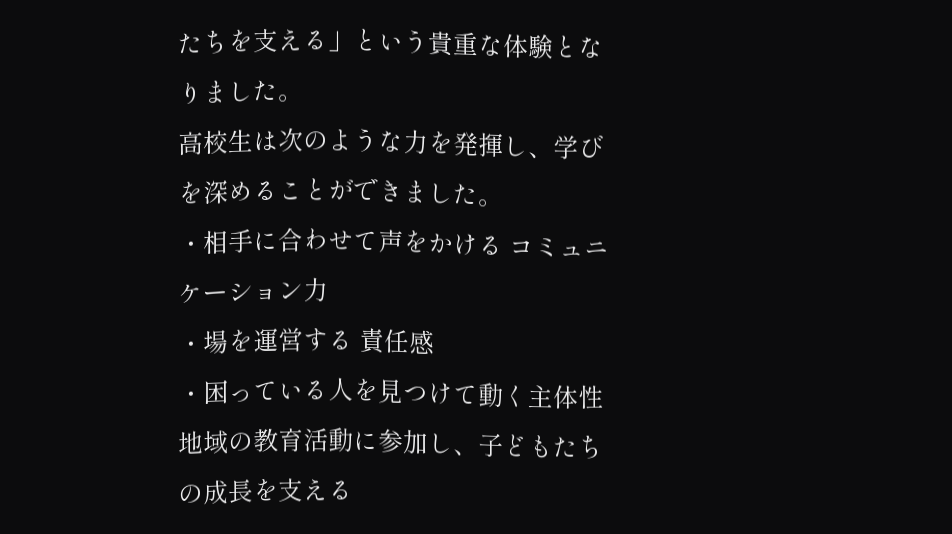たちを支える」という貴重な体験となりました。
高校生は次のような力を発揮し、学びを深めることができました。
・相手に合わせて声をかける コミュニケーション力
・場を運営する 責任感
・困っている人を見つけて動く主体性
地域の教育活動に参加し、子どもたちの成長を支える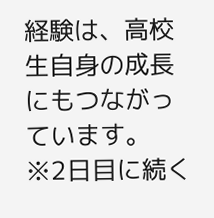経験は、高校生自身の成長にもつながっています。
※2日目に続く